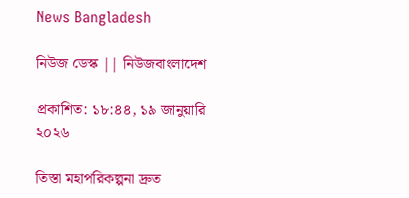News Bangladesh

নিউজ ডেস্ক || নিউজবাংলাদেশ

প্রকাশিত: ১৮:৪৪, ১৯ জানুয়ারি ২০২৬

তিস্তা মহাপরিকল্পনা দ্রুত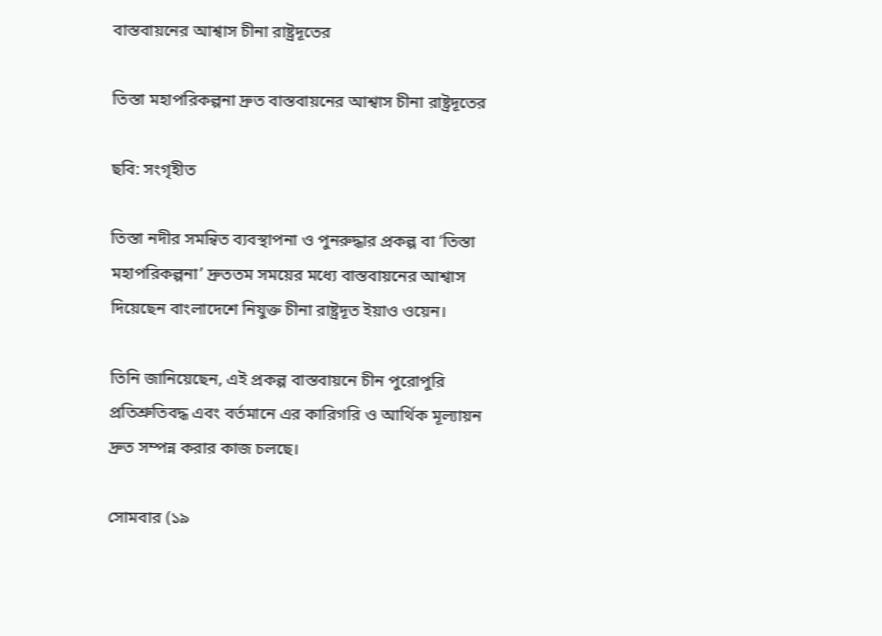বাস্তবায়নের আশ্বাস চীনা রাষ্ট্রদূতের

তিস্তা মহাপরিকল্পনা দ্রুত বাস্তবায়নের আশ্বাস চীনা রাষ্ট্রদূতের

ছবি: সংগৃহীত

তিস্তা নদীর সমন্বিত ব্যবস্থাপনা ও পুনরুদ্ধার প্রকল্প বা ‘তিস্তা মহাপরিকল্পনা’ দ্রুততম সময়ের মধ্যে বাস্তবায়নের আশ্বাস দিয়েছেন বাংলাদেশে নিযুক্ত চীনা রাষ্ট্রদূত ইয়াও ওয়েন।

তিনি জানিয়েছেন, এই প্রকল্প বাস্তবায়নে চীন পুরোপুরি প্রতিশ্রুতিবদ্ধ এবং বর্তমানে এর কারিগরি ও আর্থিক মূল্যায়ন দ্রুত সম্পন্ন করার কাজ চলছে।

সোমবার (১৯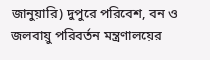জানুয়ারি) দুপুরে পরিবেশ, বন ও জলবায়ু পরিবর্তন মন্ত্রণালয়ের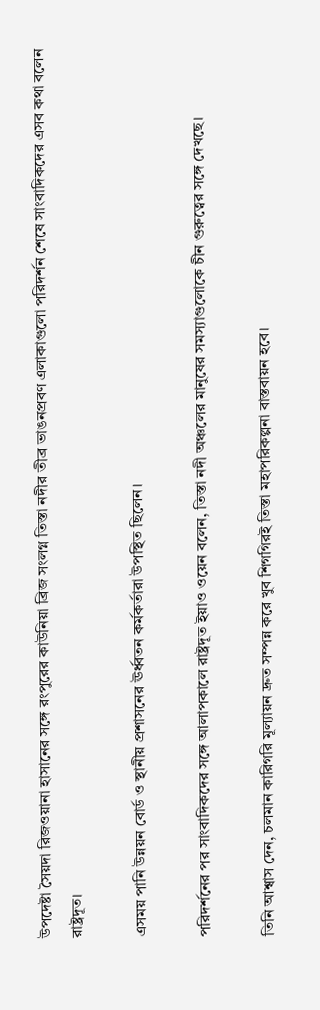উপদেষ্টা সৈয়দা রিজওয়ানা হাসানের সঙ্গে রংপুরের কাউনিয়া ব্রিজ সংলগ্ন তিস্তা নদীর তীব্র ভাঙনপ্রবণ এলাকাগুলো পরিদর্শন শেষে সাংবাদিকদের এসব কথা বলেন রাষ্ট্রদূত।

এসময় পানি উন্নয়ন বোর্ড ও স্থানীয় প্রশাসনের ঊর্ধ্বতন কর্মকর্তারা উপস্থিত ছিলেন।

পরিদর্শনের পর সাংবাদিকদের সঙ্গে আলাপকালে রাষ্ট্রদূত ইয়াও ওয়েন বলেন, তিস্তা নদী অঞ্চলের মানুষের সমস্যাগুলোকে চীন গুরুত্বের সঙ্গে দেখছে।

তিনি আশ্বাস দেন, চলমান কারিগরি মূল্যায়ন দ্রুত সম্পন্ন করে খুব শিগগিরই তিস্তা মহাপরিকল্পনা বাস্তবায়ন হবে।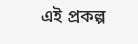এই প্রকল্প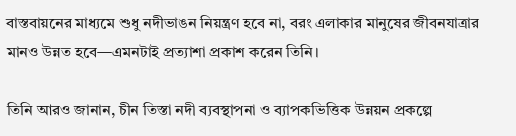বাস্তবায়নের মাধ্যমে শুধু নদীভাঙন নিয়ন্ত্রণ হবে না, বরং এলাকার মানুষের জীবনযাত্রার মানও উন্নত হবে—এমনটাই প্রত্যাশা প্রকাশ করেন তিনি।

তিনি আরও জানান, চীন তিস্তা নদী ব্যবস্থাপনা ও ব্যাপকভিত্তিক উন্নয়ন প্রকল্পে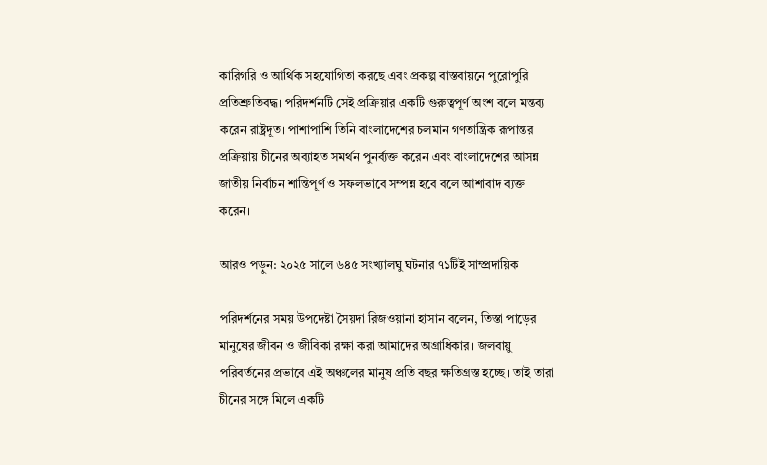কারিগরি ও আর্থিক সহযোগিতা করছে এবং প্রকল্প বাস্তবায়নে পুরোপুরি প্রতিশ্রুতিবদ্ধ। পরিদর্শনটি সেই প্রক্রিয়ার একটি গুরুত্বপূর্ণ অংশ বলে মন্তব্য করেন রাষ্ট্রদূত। পাশাপাশি তিনি বাংলাদেশের চলমান গণতান্ত্রিক রূপান্তর প্রক্রিয়ায় চীনের অব্যাহত সমর্থন পুনর্ব্যক্ত করেন এবং বাংলাদেশের আসন্ন জাতীয় নির্বাচন শান্তিপূর্ণ ও সফলভাবে সম্পন্ন হবে বলে আশাবাদ ব্যক্ত করেন।

আরও পড়ুন: ২০২৫ সালে ৬৪৫ সংখ্যালঘু ঘটনার ৭১টিই সাম্প্রদায়িক

পরিদর্শনের সময় উপদেষ্টা সৈয়দা রিজওয়ানা হাসান বলেন, তিস্তা পাড়ের মানুষের জীবন ও জীবিকা রক্ষা করা আমাদের অগ্রাধিকার। জলবায়ু পরিবর্তনের প্রভাবে এই অঞ্চলের মানুষ প্রতি বছর ক্ষতিগ্রস্ত হচ্ছে। তাই তারা চীনের সঙ্গে মিলে একটি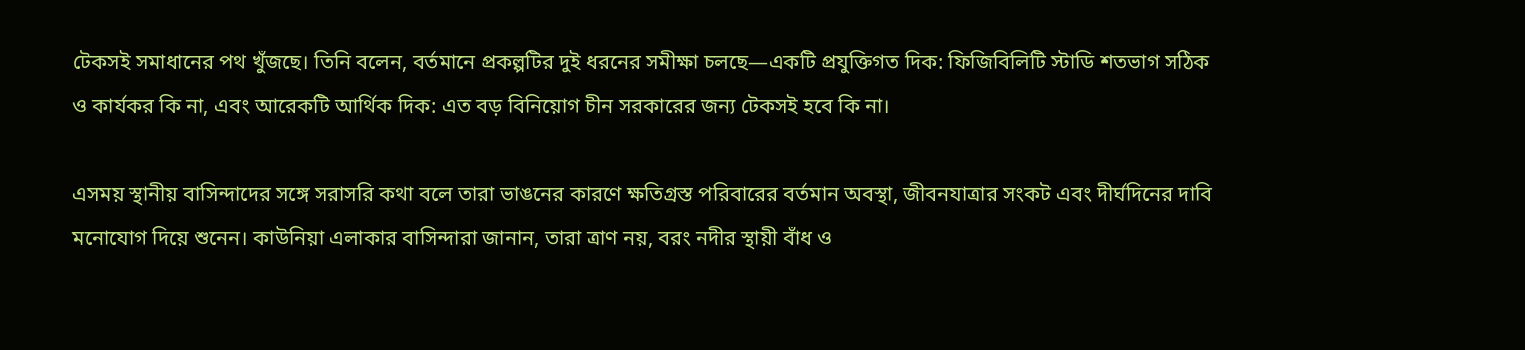টেকসই সমাধানের পথ খুঁজছে। তিনি বলেন, বর্তমানে প্রকল্পটির দুই ধরনের সমীক্ষা চলছে—একটি প্রযুক্তিগত দিক: ফিজিবিলিটি স্টাডি শতভাগ সঠিক ও কার্যকর কি না, এবং আরেকটি আর্থিক দিক: এত বড় বিনিয়োগ চীন সরকারের জন্য টেকসই হবে কি না।

এসময় স্থানীয় বাসিন্দাদের সঙ্গে সরাসরি কথা বলে তারা ভাঙনের কারণে ক্ষতিগ্রস্ত পরিবারের বর্তমান অবস্থা, জীবনযাত্রার সংকট এবং দীর্ঘদিনের দাবি মনোযোগ দিয়ে শুনেন। কাউনিয়া এলাকার বাসিন্দারা জানান, তারা ত্রাণ নয়, বরং নদীর স্থায়ী বাঁধ ও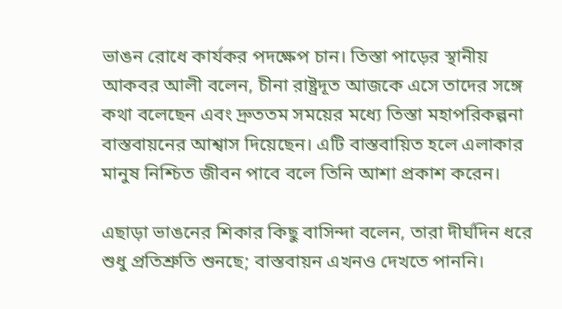ভাঙন রোধে কার্যকর পদক্ষেপ চান। তিস্তা পাড়ের স্থানীয় আকবর আলী বলেন, চীনা রাষ্ট্রদূত আজকে এসে তাদের সঙ্গে কথা বলেছেন এবং দ্রুততম সময়ের মধ্যে তিস্তা মহাপরিকল্পনা বাস্তবায়নের আশ্বাস দিয়েছেন। এটি বাস্তবায়িত হলে এলাকার মানুষ নিশ্চিত জীবন পাবে বলে তিনি আশা প্রকাশ করেন।

এছাড়া ভাঙনের শিকার কিছু বাসিন্দা বলেন, তারা দীর্ঘদিন ধরে শুধু প্রতিশ্রুতি শুনছে; বাস্তবায়ন এখনও দেখতে পাননি।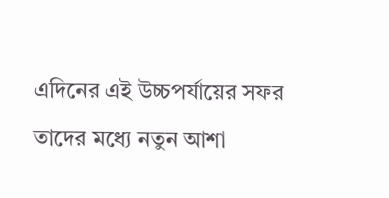এদিনের এই উচ্চপর্যায়ের সফর তাদের মধ্যে নতুন আশা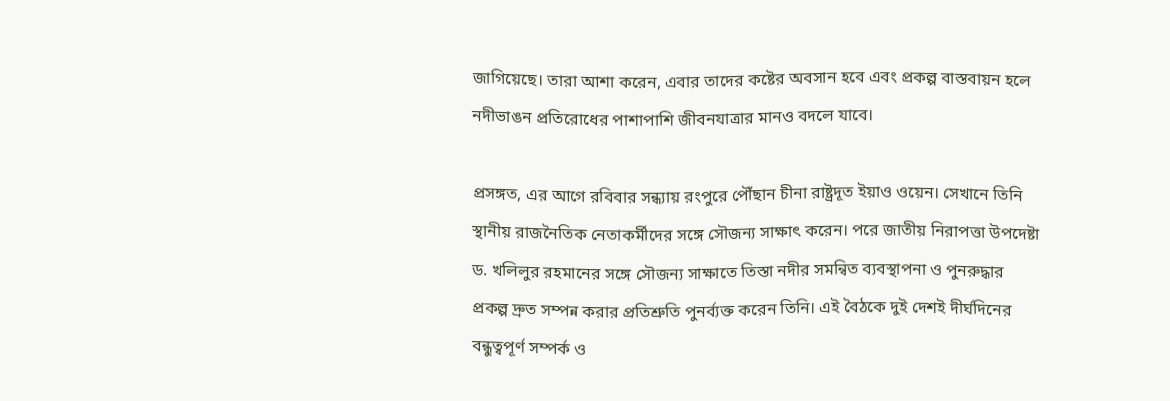জাগিয়েছে। তারা আশা করেন, এবার তাদের কষ্টের অবসান হবে এবং প্রকল্প বাস্তবায়ন হলে নদীভাঙন প্রতিরোধের পাশাপাশি জীবনযাত্রার মানও বদলে যাবে।

প্রসঙ্গত, এর আগে রবিবার সন্ধ্যায় রংপুরে পৌঁছান চীনা রাষ্ট্রদূত ইয়াও ওয়েন। সেখানে তিনি স্থানীয় রাজনৈতিক নেতাকর্মীদের সঙ্গে সৌজন্য সাক্ষাৎ করেন। পরে জাতীয় নিরাপত্তা উপদেষ্টা ড. খলিলুর রহমানের সঙ্গে সৌজন্য সাক্ষাতে তিস্তা নদীর সমন্বিত ব্যবস্থাপনা ও পুনরুদ্ধার প্রকল্প দ্রুত সম্পন্ন করার প্রতিশ্রুতি পুনর্ব্যক্ত করেন তিনি। এই বৈঠকে দুই দেশই দীর্ঘদিনের বন্ধুত্বপূর্ণ সম্পর্ক ও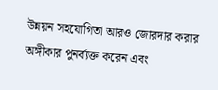উন্নয়ন সহযোগিতা আরও জোরদার করার অঙ্গীকার পুনর্ব্যক্ত করেন এবং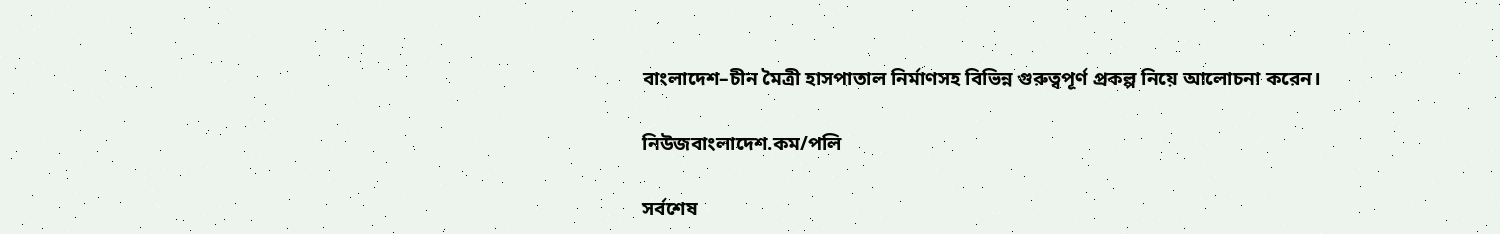বাংলাদেশ–চীন মৈত্রী হাসপাতাল নির্মাণসহ বিভিন্ন গুরুত্বপূর্ণ প্রকল্প নিয়ে আলোচনা করেন।

নিউজবাংলাদেশ.কম/পলি

সর্বশেষ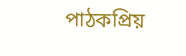পাঠকপ্রিয়